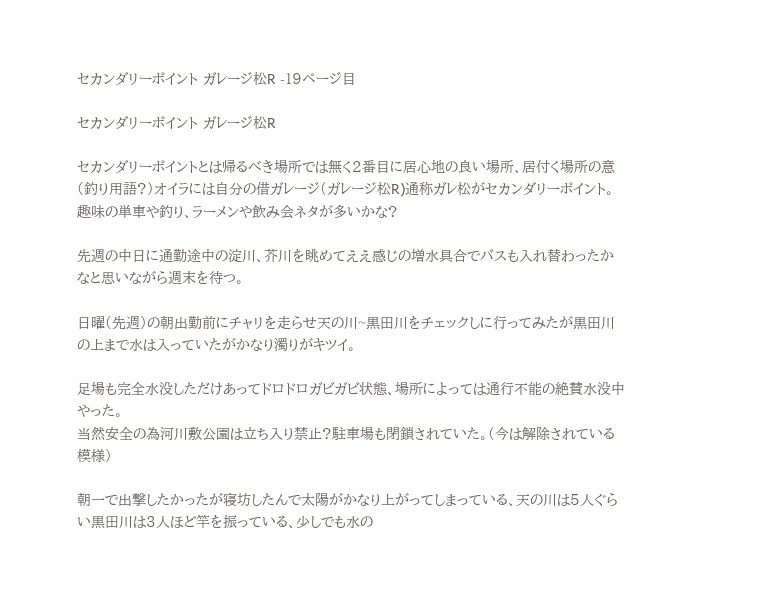セカンダリーポイント ガレージ松R -19ページ目

セカンダリーポイント ガレージ松R

セカンダリーポイントとは帰るべき場所では無く2番目に居心地の良い場所、居付く場所の意(釣り用語?)オイラには自分の借ガレージ(ガレージ松R)通称ガレ松がセカンダリーポイント。
趣味の単車や釣り、ラーメンや飲み会ネタが多いかな?

先週の中日に通勤途中の淀川、芥川を眺めてええ感じの増水具合でバスも入れ替わったかなと思いながら週末を待つ。

日曜(先週)の朝出勤前にチャリを走らせ天の川~黒田川をチェックしに行ってみたが黒田川の上まで水は入っていたがかなり濁りがキツイ。

足場も完全水没しただけあってドロドロガビガビ状態、場所によっては通行不能の絶賛水没中やった。
当然安全の為河川敷公園は立ち入り禁止?駐車場も閉鎖されていた。(今は解除されている模様)

朝一で出撃したかったが寝坊したんで太陽がかなり上がってしまっている、天の川は5人ぐらい黒田川は3人ほど竿を振っている、少しでも水の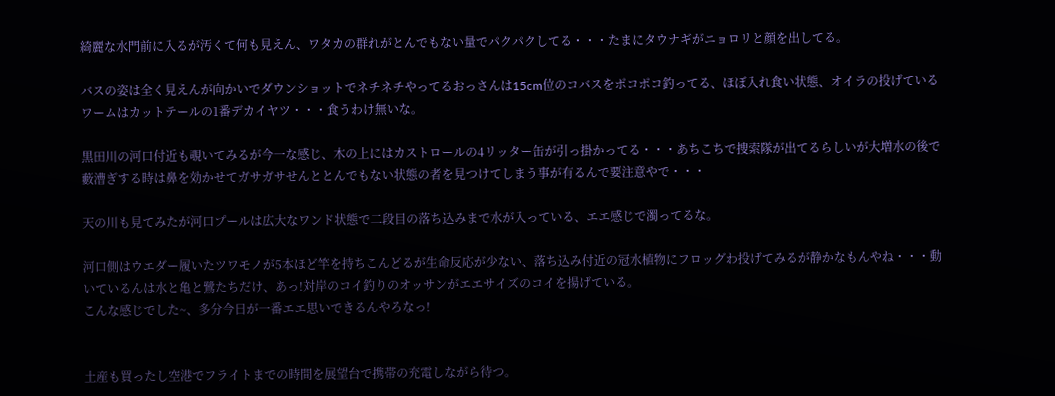綺麗な水門前に入るが汚くて何も見えん、ワタカの群れがとんでもない量でパクパクしてる・・・たまにタウナギがニョロリと顔を出してる。

バスの姿は全く見えんが向かいでダウンショットでネチネチやってるおっさんは15cm位のコバスをポコポコ釣ってる、ほぼ入れ食い状態、オイラの投げているワームはカットテールの1番デカイヤツ・・・食うわけ無いな。

黒田川の河口付近も覗いてみるが今一な感じ、木の上にはカストロールの4リッター缶が引っ掛かってる・・・あちこちで捜索隊が出てるらしいが大増水の後で藪漕ぎする時は鼻を効かせてガサガサせんととんでもない状態の者を見つけてしまう事が有るんで要注意やで・・・

天の川も見てみたが河口プールは広大なワンド状態で二段目の落ち込みまで水が入っている、エエ感じで濁ってるな。

河口側はウエダー履いたツワモノが5本ほど竿を持ちこんどるが生命反応が少ない、落ち込み付近の冠水植物にフロッグわ投げてみるが静かなもんやね・・・動いているんは水と亀と鷺たちだけ、あっ!対岸のコイ釣りのオッサンがエエサイズのコイを揚げている。
こんな感じでした~、多分今日が一番エエ思いできるんやろなっ!


土産も買ったし空港でフライトまでの時間を展望台で携帯の充電しながら待つ。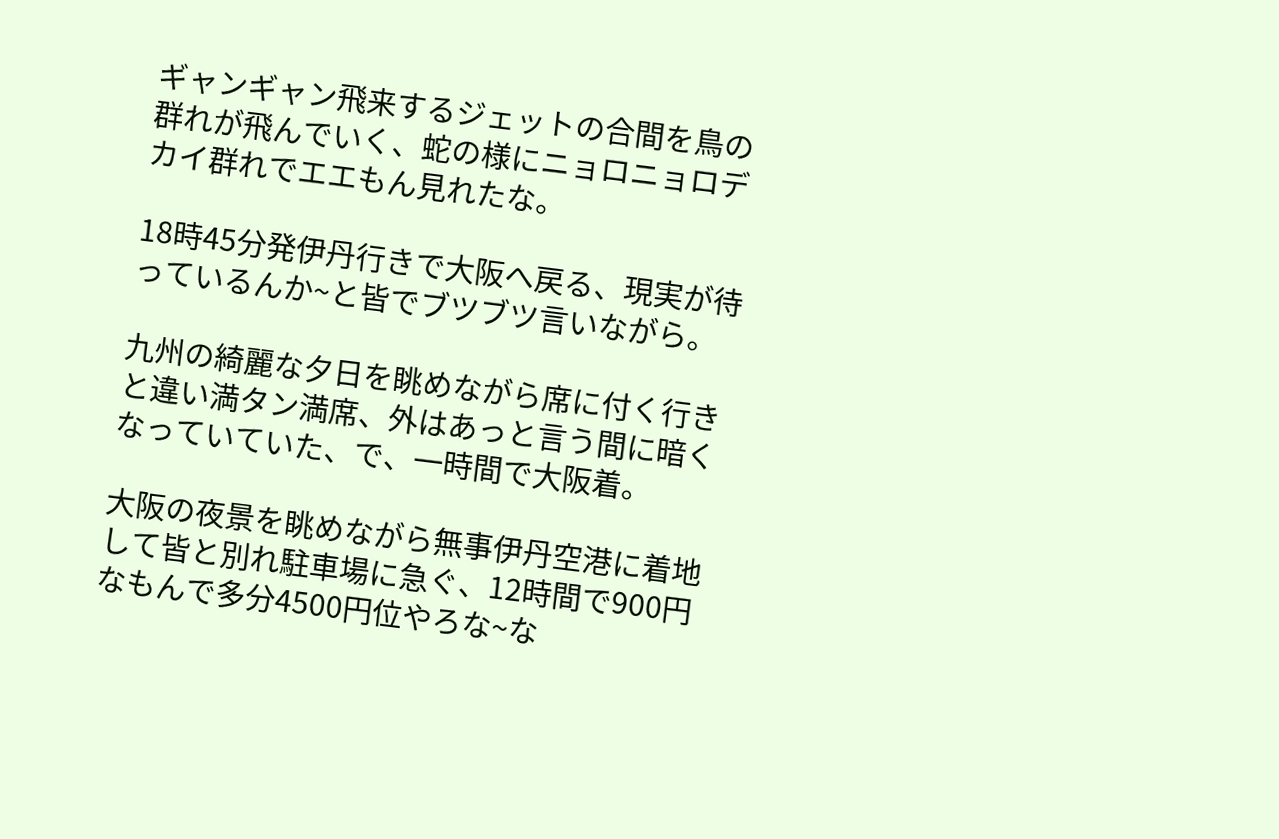ギャンギャン飛来するジェットの合間を鳥の群れが飛んでいく、蛇の様にニョロニョロデカイ群れでエエもん見れたな。

18時45分発伊丹行きで大阪へ戻る、現実が待っているんか~と皆でブツブツ言いながら。

九州の綺麗な夕日を眺めながら席に付く行きと違い満タン満席、外はあっと言う間に暗くなっていていた、で、一時間で大阪着。

大阪の夜景を眺めながら無事伊丹空港に着地して皆と別れ駐車場に急ぐ、12時間で900円なもんで多分4500円位やろな~な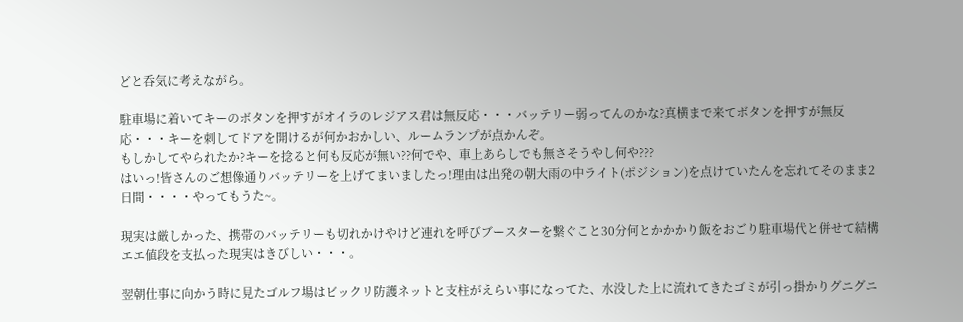どと呑気に考えながら。

駐車場に着いてキーのボタンを押すがオイラのレジアス君は無反応・・・バッテリー弱ってんのかな?真横まで来てボタンを押すが無反応・・・キーを刺してドアを開けるが何かおかしい、ルームランプが点かんぞ。
もしかしてやられたか?キーを捻ると何も反応が無い??何でや、車上あらしでも無さそうやし何や???
はいっ!皆さんのご想像通りバッテリーを上げてまいましたっ!理由は出発の朝大雨の中ライト(ポジション)を点けていたんを忘れてそのまま2日間・・・・やってもうた~。

現実は厳しかった、携帯のバッテリーも切れかけやけど連れを呼びブースターを繋ぐこと30分何とかかかり飯をおごり駐車場代と併せて結構エエ値段を支払った現実はきびしい・・・。

翌朝仕事に向かう時に見たゴルフ場はビックリ防護ネットと支柱がえらい事になってた、水没した上に流れてきたゴミが引っ掛かりグニグニ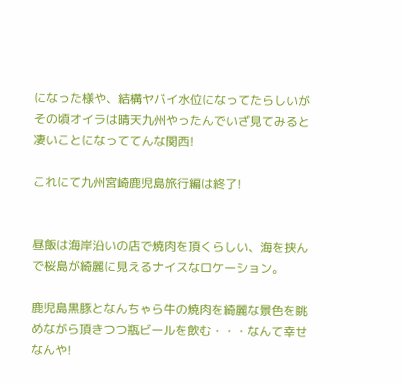になった様や、結構ヤバイ水位になってたらしいがその頃オイラは晴天九州やったんでいざ見てみると凄いことになっててんな関西!

これにて九州宮崎鹿児島旅行編は終了!


昼飯は海岸沿いの店で焼肉を頂くらしい、海を挟んで桜島が綺麗に見えるナイスなロケーション。

鹿児島黒豚となんちゃら牛の焼肉を綺麗な景色を眺めながら頂きつつ瓶ビールを飲む・・・なんて幸せなんや!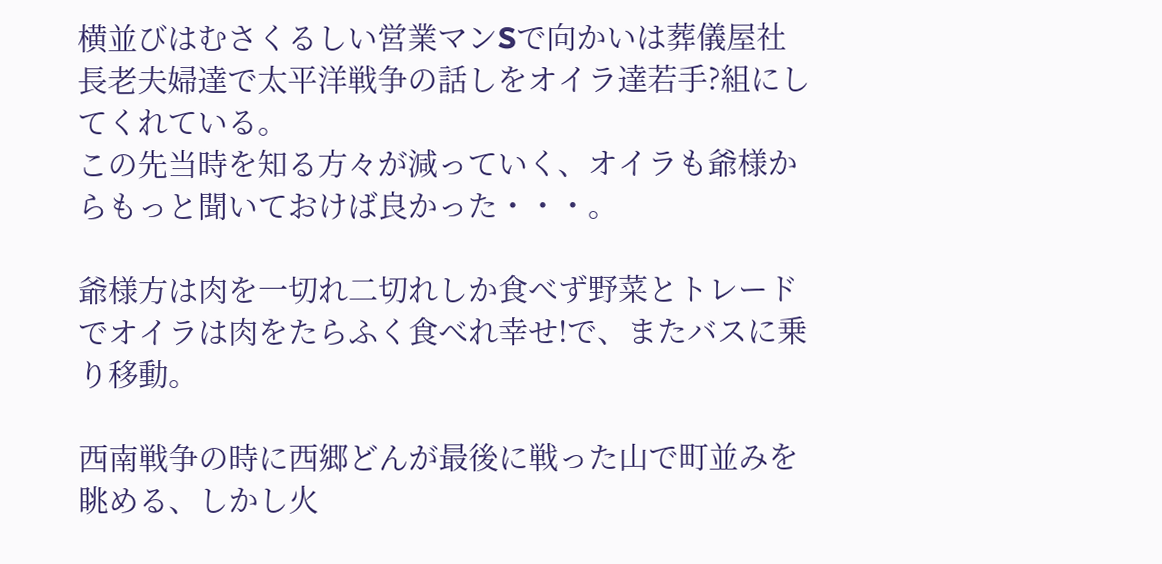横並びはむさくるしい営業マンSで向かいは葬儀屋社長老夫婦達で太平洋戦争の話しをオイラ達若手?組にしてくれている。
この先当時を知る方々が減っていく、オイラも爺様からもっと聞いておけば良かった・・・。

爺様方は肉を一切れ二切れしか食べず野菜とトレードでオイラは肉をたらふく食べれ幸せ!で、またバスに乗り移動。

西南戦争の時に西郷どんが最後に戦った山で町並みを眺める、しかし火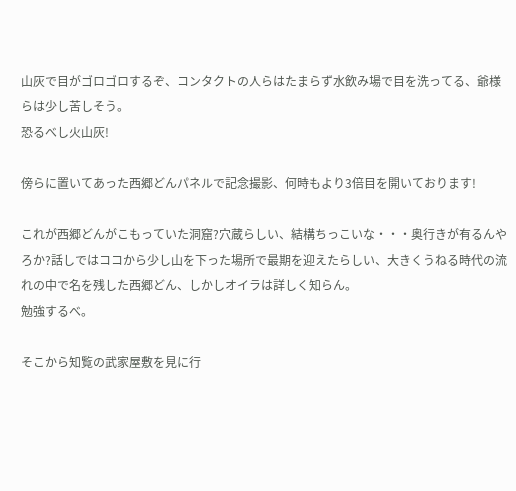山灰で目がゴロゴロするぞ、コンタクトの人らはたまらず水飲み場で目を洗ってる、爺様らは少し苦しそう。
恐るべし火山灰!

傍らに置いてあった西郷どんパネルで記念撮影、何時もより3倍目を開いております!

これが西郷どんがこもっていた洞窟?穴蔵らしい、結構ちっこいな・・・奥行きが有るんやろか?話しではココから少し山を下った場所で最期を迎えたらしい、大きくうねる時代の流れの中で名を残した西郷どん、しかしオイラは詳しく知らん。
勉強するべ。

そこから知覧の武家屋敷を見に行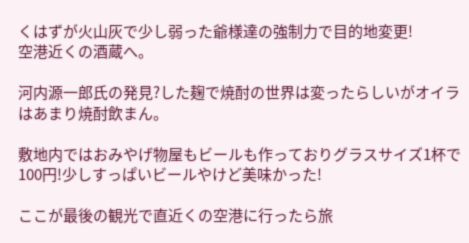くはずが火山灰で少し弱った爺様達の強制力で目的地変更!
空港近くの酒蔵へ。

河内源一郎氏の発見?した麹で焼酎の世界は変ったらしいがオイラはあまり焼酎飲まん。

敷地内ではおみやげ物屋もビールも作っておりグラスサイズ1杯で100円!少しすっぱいビールやけど美味かった!

ここが最後の観光で直近くの空港に行ったら旅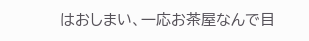はおしまい、一応お茶屋なんで目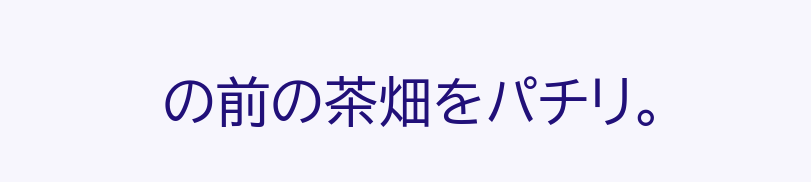の前の茶畑をパチリ。